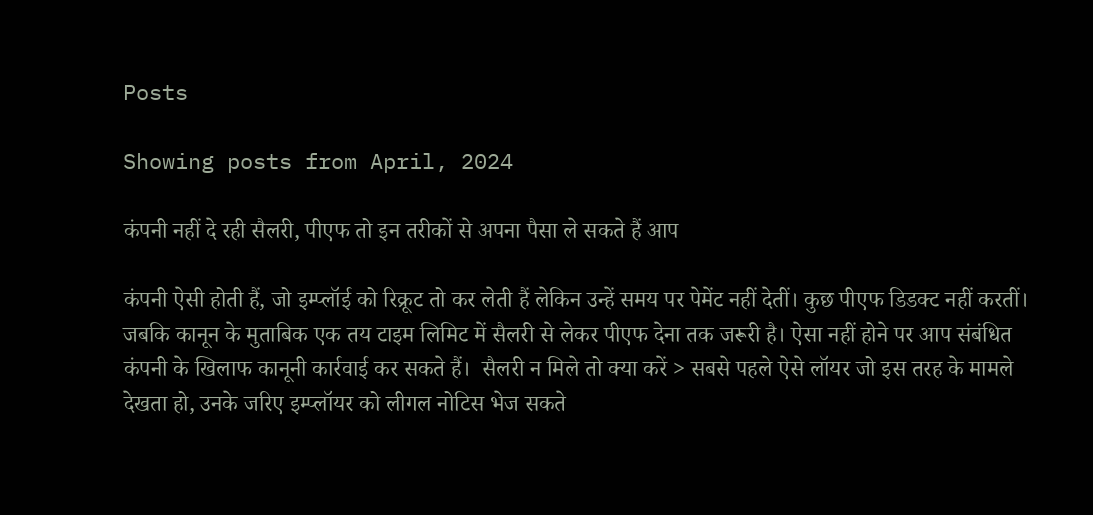Posts

Showing posts from April, 2024

कंपनी नहीं दे रही सैलरी, पीएफ तो इन तरीकों से अपना पैसा ले सकते हैं आप

कंपनी ऐसी होती हैं, जो इम्प्लॉई को रिक्रूट तो कर लेती हैं लेकिन उन्हें समय पर पेमेंट नहीं देतीं। कुछ पीएफ डिडक्ट नहीं करतीं। जबकि कानून के मुताबिक एक तय टाइम लिमिट में सैलरी से लेकर पीएफ देना तक जरूरी है। ऐसा नहीं होने पर आप संबंधित कंपनी के खिलाफ कानूनी कार्रवाई कर सकते हैं।  सैलरी न मिले तो क्या करें > सबसे पहले ऐसे लॉयर जो इस तरह के मामले देखता हो, उनके जरिए इम्प्लॉयर को लीगल नोटिस भेज सकते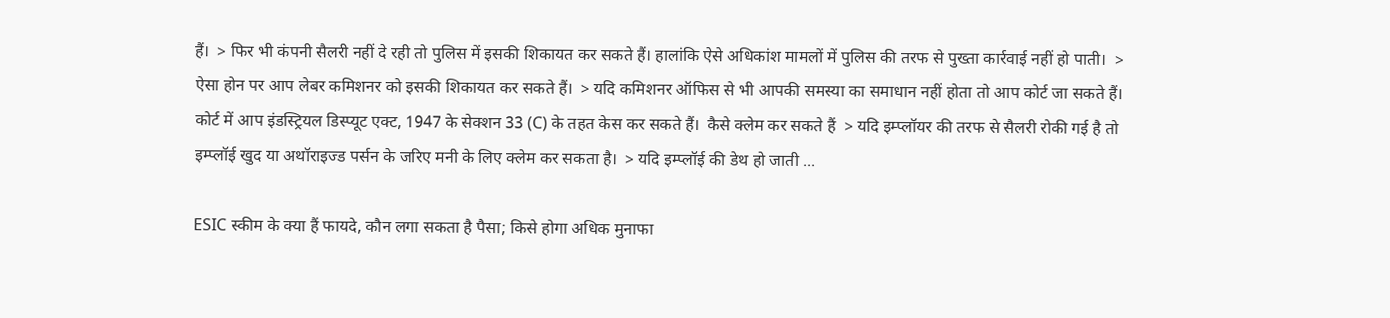हैं।  > फिर भी कंपनी सैलरी नहीं दे रही तो पुलिस में इसकी शिकायत कर सकते हैं। हालांकि ऐसे अधिकांश मामलों में पुलिस की तरफ से पुख्ता कार्रवाई नहीं हो पाती।  > ऐसा होन पर आप लेबर कमिशनर को इसकी शिकायत कर सकते हैं।  > यदि कमिशनर ऑफिस से भी आपकी समस्या का समाधान नहीं होता तो आप कोर्ट जा सकते हैं। कोर्ट में आप इंडस्ट्रियल डिस्प्यूट एक्ट, 1947 के सेक्शन 33 (C) के तहत केस कर सकते हैं।  कैसे क्लेम कर सकते हैं  > यदि इम्प्लॉयर की तरफ से सैलरी रोकी गई है तो इम्प्लॉई खुद या अथॉराइज्ड पर्सन के जरिए मनी के लिए क्लेम कर सकता है।  > यदि इम्प्लॉई की डेथ हो जाती ...

ESIC स्कीम के क्या हैं फायदे, कौन लगा सकता है पैसा; किसे होगा अधिक मुनाफा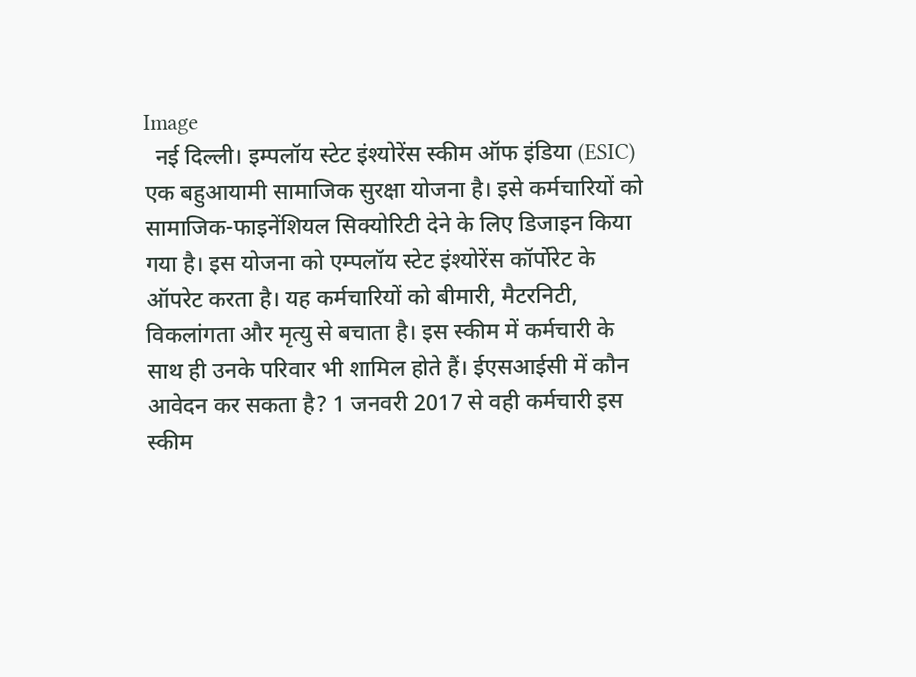Image
  नई दिल्ली। इम्पलॉय स्टेट इंश्योरेंस स्कीम ऑफ इंडिया (ESIC) एक बहुआयामी सामाजिक सुरक्षा योजना है। इसे कर्मचारियों को सामाजिक-फाइनेंशियल सिक्योरिटी देने के लिए डिजाइन किया गया है। इस योजना को एम्पलॉय स्टेट इंश्योरेंस कॉर्पोरेट के ऑपरेट करता है। यह कर्मचारियों को बीमारी, मैटरनिटी, विकलांगता और मृत्यु से बचाता है। इस स्कीम में कर्मचारी के साथ ही उनके परिवार भी शामिल होते हैं। ईएसआईसी में कौन आवेदन कर सकता है? 1 जनवरी 2017 से वही कर्मचारी इस स्कीम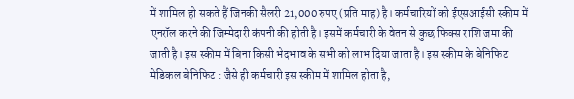में शामिल हो सकते हैं जिनकी सैलरी 21,000 रुपए (प्रति माह) है। कर्मचारियों को ईएसआईसी स्कीम में एनरॉल करने की जिम्मेदारी कंपनी की होती है। इसमें कर्मचारी के वेतन से कुछ फिक्स राशि जमा की जाती है। इस स्कीम में बिना किसी भेदभाव के सभी को लाभ दिया जाता है। इस स्कीम के बेनिफिट मेडिकल बेनिफिट : जैसे ही कर्मचारी इस स्कीम में शामिल होता है,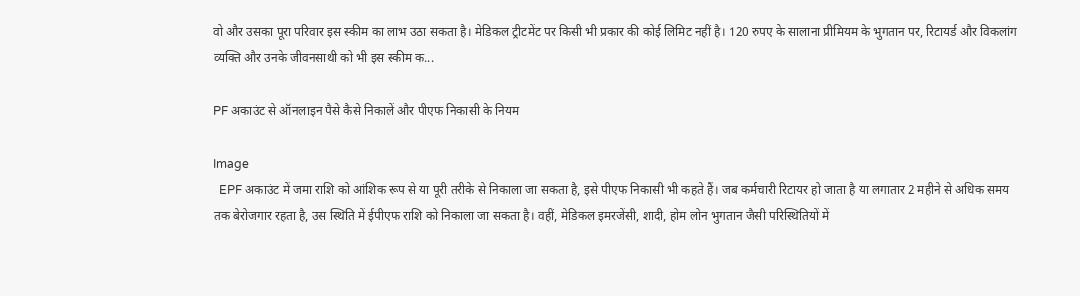वो और उसका पूरा परिवार इस स्कीम का लाभ उठा सकता है। मेडिकल ट्रीटमेंट पर किसी भी प्रकार की कोई लिमिट नहीं है। 120 रुपए के सालाना प्रीमियम के भुगतान पर, रिटायर्ड और विकलांग व्यक्ति और उनके जीवनसाथी को भी इस स्कीम क...

PF अकाउंट से ऑनलाइन पैसे कैसे निकालें और पीएफ निकासी के नियम

Image
  EPF अकाउंट में जमा राशि को आंशिक रूप से या पूरी तरीके से निकाला जा सकता है, इसे पीएफ निकासी भी कहते हैं। जब कर्मचारी रिटायर हो जाता है या लगातार 2 महीने से अधिक समय तक बेरोजगार रहता है, उस स्थिति में ईपीएफ राशि को निकाला जा सकता है। वहीं, मेडिकल इमरजेंसी, शादी, होम लोन भुगतान जैसी परिस्थितियों में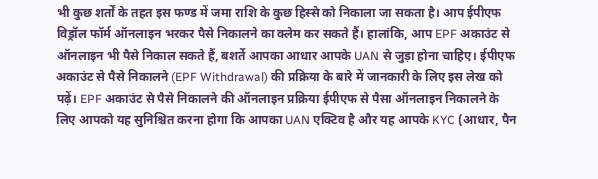भी कुछ शर्तों के तहत इस फण्ड में जमा राशि के कुछ हिस्से को निकाला जा सकता है। आप ईपीएफ विड्रॉल फॉर्म ऑनलाइन भरकर पैसे निकालने का क्लेम कर सकते हैं। हालांकि, आप EPF अकाउंट से ऑनलाइन भी पैसे निकाल सकते हैं, बशर्ते आपका आधार आपके UAN से जुड़ा होना चाहिए। ईपीएफ अकाउंट से पैसे निकालने (EPF Withdrawal) की प्रक्रिया के बारे में जानकारी के लिए इस लेख को पढ़ें। EPF अकाउंट से पैसे निकालने की ऑनलाइन प्रक्रिया ईपीएफ से पैसा ऑनलाइन निकालने के लिए आपको यह सुनिश्चित करना होगा कि आपका UAN एक्टिव है और यह आपके KYC (आधार, पैन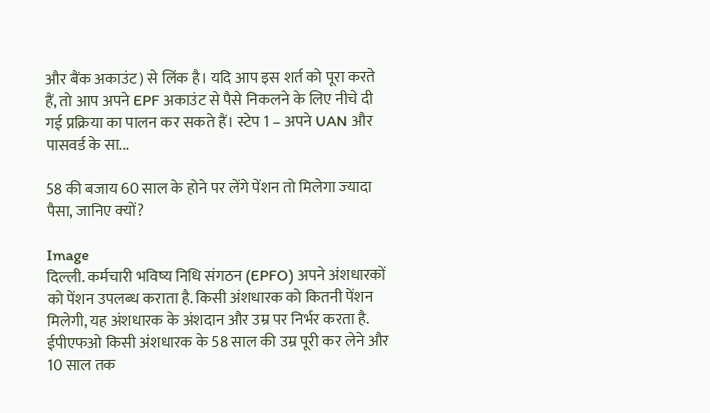और बैंक अकाउंट) से लिंक है। यदि आप इस शर्त को पूरा करते हैं, तो आप अपने EPF अकाउंट से पैसे निकलने के लिए नीचे दी गई प्रक्रिया का पालन कर सकते हैं। स्टेप 1 – अपने UAN और पासवर्ड के सा...

58 की बजाय 60 साल के होने पर लेंगे पेंशन तो मिलेगा ज्‍यादा पैसा, जानिए क्‍यों?

Image
दिल्‍ली. कर्मचारी भविष्य निधि संगठन (EPFO) अपने अंशधारकों को पेंशन उपलब्‍ध कराता है. किसी अंशधारक को कितनी पेंशन मिलेगी, यह अंशधारक के अंशदान और उम्र पर निर्भर करता है. ईपीएफओ किसी अंशधारक के 58 साल की उम्र पूरी कर लेने और 10 साल तक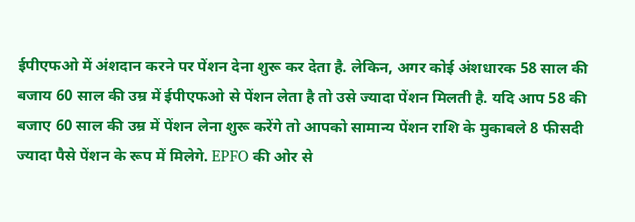ईपीएफओ में अंशदान करने पर पेंशन देना शुरू कर देता है. लेकिन, अगर कोई अंशधारक 58 साल की बजाय 60 साल की उम्र में ईपीएफओ से पेंशन लेता है तो उसे ज्‍यादा पेंशन मिलती है. यदि आप 58 की बजाए 60 साल की उम्र में पेंशन लेना शुरू करेंगे तो आपको सामान्‍य पेंशन राशि के मुकाबले 8 फीसदी ज्‍यादा पैसे पेंशन के रूप में मिलेगे. EPFO की ओर से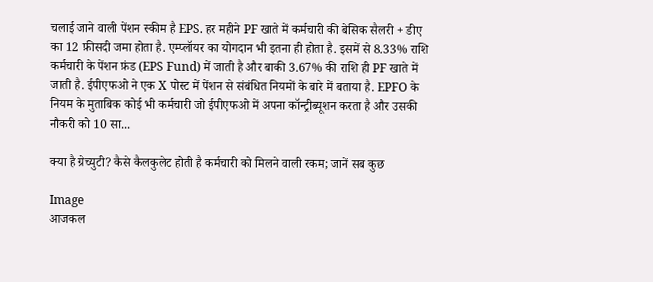चलाई जाने वाली पेंशन स्कीम है EPS. हर महीने PF खाते में कर्मचारी की बेसिक सैलरी + डीए का 12 फ़ीसदी जमा होता है. एम्प्लॉयर का योगदान भी इतना ही होता है. इसमें से 8.33% राशि कर्मचारी के पेंशन फ़ंड (EPS Fund) में जाती है और बाकी 3.67% की राशि ही PF खाते में जाती है. ईपीएफओ ने एक X पोस्‍ट में पेंशन से संबंधित नियमों के बारे में बताया है. EPFO के नियम के मुताबिक कोई भी कर्मचारी जो ईपीएफओ में अपना कॉन्‍ट्रीब्‍यूशन करता है और उसकी नौकरी को 10 सा...

क्या है ग्रेच्युटी? कैसे कैलकुलेट होती है कर्मचारी को मिलने वाली रकम; जानें सब कुछ

Image
आजकल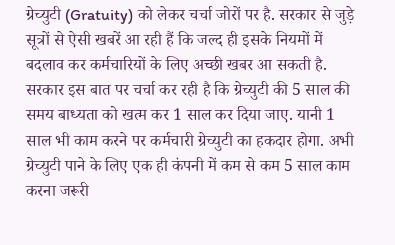ग्रेच्युटी (Gratuity) को लेकर चर्चा जोरों पर है. सरकार से जुड़े सूत्रों से ऐसी खबरें आ रही हैं कि जल्द ही इसके नियमों में बदलाव कर कर्मचारियों के लिए अच्छी खबर आ सकती है. सरकार इस बात पर चर्चा कर रही है कि ग्रेच्युटी की 5 साल की समय बाध्यता को खत्म कर 1 साल कर दिया जाए. यानी 1 साल भी काम करने पर कर्मचारी ग्रेच्युटी का हकदार होगा. अभी ग्रेच्युटी पाने के लिए एक ही कंपनी में कम से कम 5 साल काम करना जरूरी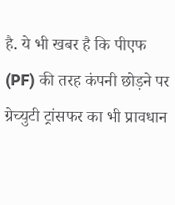है. ये भी खबर है कि पीएफ (PF) की तरह कंपनी छोड़ने पर ग्रेच्युटी ट्रांसफर का भी प्रावधान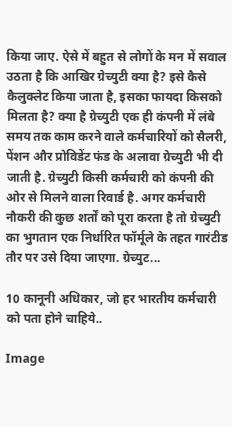किया जाए. ऐसे में बहुत से लोगों के मन में सवाल उठता है कि आखिर ग्रेच्‍युटी क्या है? इसे कैसे कैलुक्लेट किया जाता है, इसका फायदा किसको मिलता है? क्या है ग्रेच्युटी एक ही कंपनी में लंबे समय तक काम करने वाले कर्मचारियों को सैलरी, पेंशन और प्रोविडेंट फंड के अलावा ग्रेच्युटी भी दी जाती है. ग्रेच्‍युटी किसी कर्मचारी को कंपनी की ओर से मिलने वाला रिवार्ड है. अगर कर्मचारी नौकरी की कुछ शर्तों को पूरा करता है तो ग्रेच्‍युटी का भुगतान एक निर्धारित फॉर्मूले के तहत गारंटीड तौर पर उसे दिया जाएगा. ग्रेच्युट...

10 कानूनी अधिकार, जो हर भारतीय कर्मचारी को पता होने चाहिये..

Image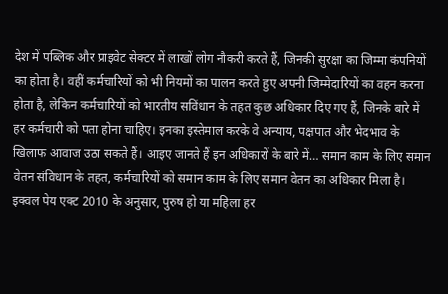देश में पब्लिक और प्राइवेट सेक्टर में लाखों लोग नौकरी करते हैं, जिनकी सुरक्षा का जिम्मा कंपनियों का होता है। वहीं कर्मचारियों को भी नियमों का पालन करते हुए अपनी जिम्मेदारियों का वहन करना होता है, लेकिन कर्मचारियों को भारतीय सविंधान के तहत कुछ अधिकार दिए गए हैं, जिनके बारे में हर कर्मचारी को पता होना चाहिए। इनका इस्तेमाल करके वे अन्याय, पक्षपात और भेदभाव के खिलाफ आवाज उठा सकते हैं। आइए जानते हैं इन अधिकारों के बारे में… समान काम के लिए समान वेतन संविधान के तहत, कर्मचारियों को समान काम के लिए समान वेतन का अधिकार मिला है। इक्वल पेय एक्ट 2010 के अनुसार, पुरुष हो या महिला हर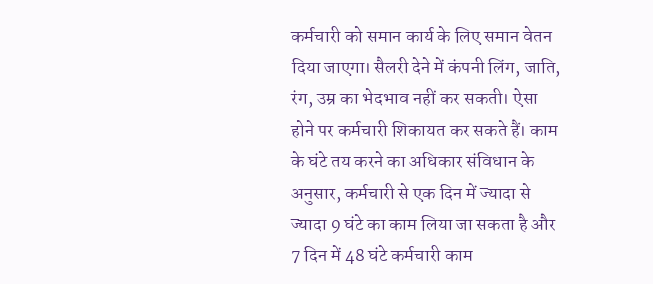कर्मचारी को समान कार्य के लिए समान वेतन दिया जाएगा। सैलरी देने में कंपनी लिंग, जाति, रंग, उम्र का भेदभाव नहीं कर सकती। ऐसा होने पर कर्मचारी शिकायत कर सकते हैं। काम के घंटे तय करने का अधिकार संविधान के अनुसार, कर्मचारी से एक दिन में ज्यादा से ज्यादा 9 घंटे का काम लिया जा सकता है और 7 दिन में 48 घंटे कर्मचारी काम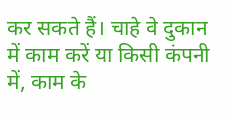कर सकते हैं। चाहे वे दुकान में काम करें या किसी कंपनी में, काम के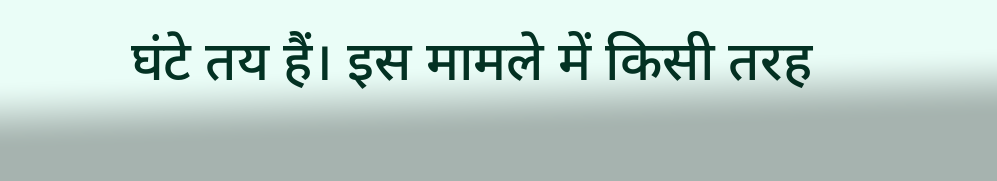घंटे तय हैं। इस मामले में किसी तरह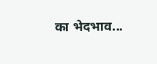का भेदभाव...